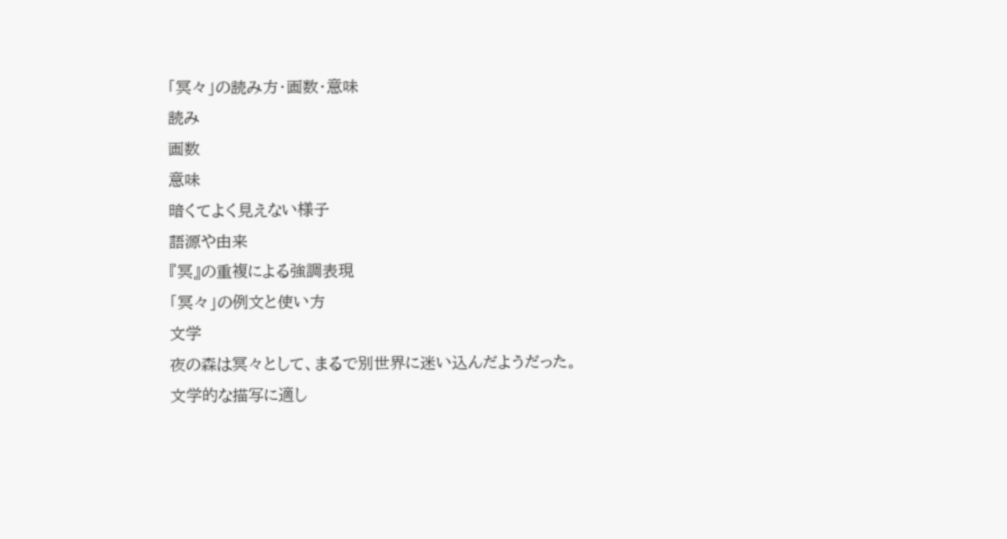「冥々」の読み方・画数・意味
読み
画数
意味
暗くてよく見えない様子
語源や由来
『冥』の重複による強調表現
「冥々」の例文と使い方
文学
夜の森は冥々として、まるで別世界に迷い込んだようだった。
文学的な描写に適し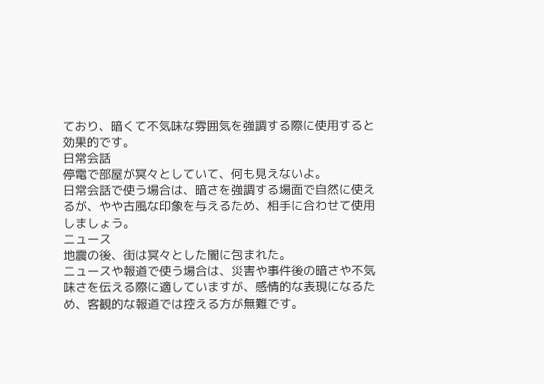ており、暗くて不気味な雰囲気を強調する際に使用すると効果的です。
日常会話
停電で部屋が冥々としていて、何も見えないよ。
日常会話で使う場合は、暗さを強調する場面で自然に使えるが、やや古風な印象を与えるため、相手に合わせて使用しましょう。
ニュース
地震の後、街は冥々とした闇に包まれた。
ニュースや報道で使う場合は、災害や事件後の暗さや不気味さを伝える際に適していますが、感情的な表現になるため、客観的な報道では控える方が無難です。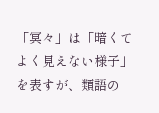「冥々」は「暗くてよく見えない様子」を表すが、類語の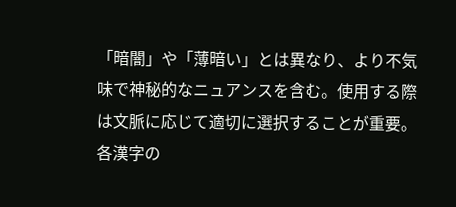「暗闇」や「薄暗い」とは異なり、より不気味で神秘的なニュアンスを含む。使用する際は文脈に応じて適切に選択することが重要。
各漢字の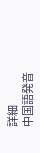詳細
中国語発音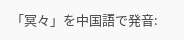「冥々」を中国語で発音: